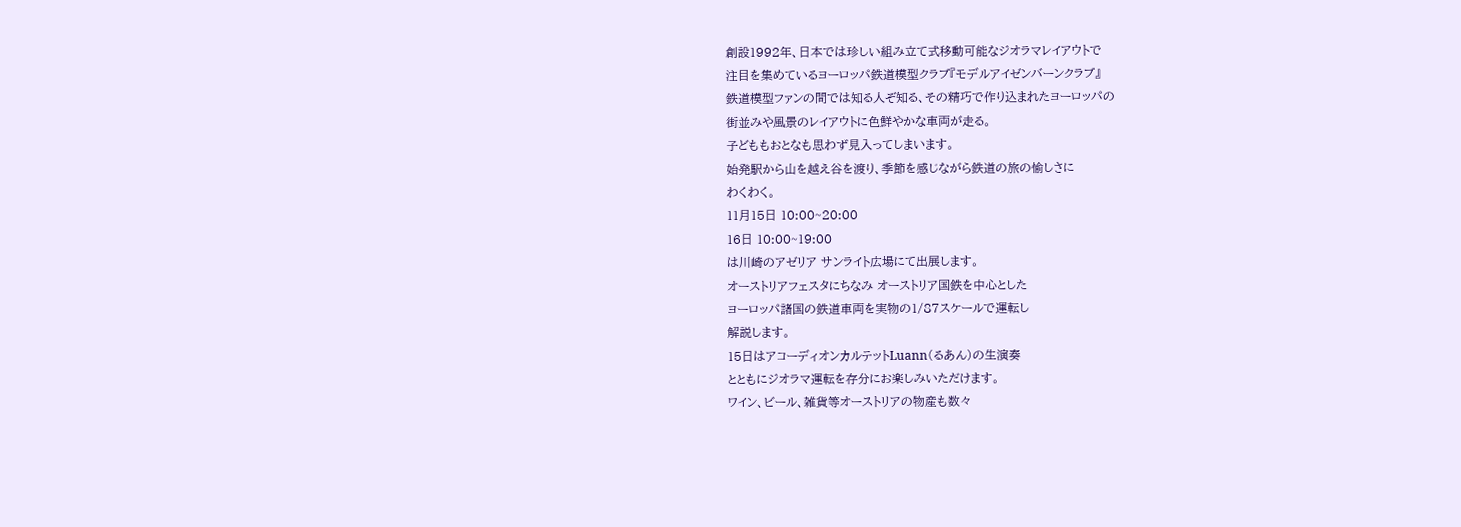創設1992年、日本では珍しい組み立て式移動可能なジオラマレイアウトで
注目を集めているヨーロッパ鉄道模型クラブ『モデルアイゼンバーンクラブ』
鉄道模型ファンの間では知る人ぞ知る、その精巧で作り込まれたヨーロッパの
街並みや風景のレイアウトに色鮮やかな車両が走る。
子どももおとなも思わず見入ってしまいます。
始発駅から山を越え谷を渡り、季節を感じながら鉄道の旅の愉しさに
わくわく。
11月15日 10:00~20:00
16日 10:00~19:00
は川崎のアゼリア サンライト広場にて出展します。
オーストリアフェスタにちなみ オーストリア国鉄を中心とした
ヨーロッパ諸国の鉄道車両を実物の1/87スケールで運転し
解説します。
15日はアコーディオンカルテットLuann(るあん)の生演奏
とともにジオラマ運転を存分にお楽しみいただけます。
ワイン、ビール、雑貨等オーストリアの物産も数々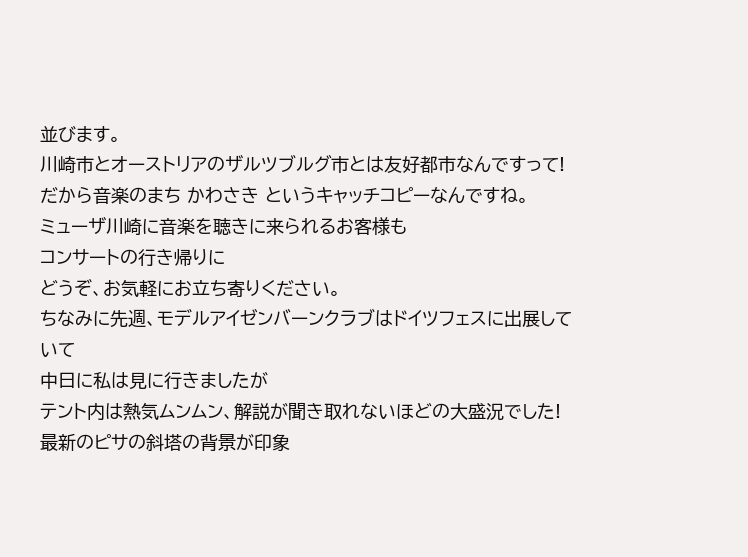並びます。
川崎市とオーストリアのザルツブルグ市とは友好都市なんですって!
だから音楽のまち かわさき というキャッチコピーなんですね。
ミューザ川崎に音楽を聴きに来られるお客様も
コンサートの行き帰りに
どうぞ、お気軽にお立ち寄りください。
ちなみに先週、モデルアイゼンバーンクラブはドイツフェスに出展していて
中日に私は見に行きましたが
テント内は熱気ムンムン、解説が聞き取れないほどの大盛況でした!
最新のピサの斜塔の背景が印象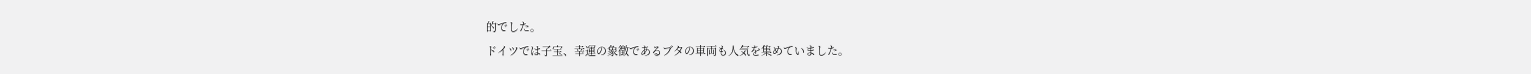的でした。
ドイツでは子宝、幸運の象徴であるブタの車両も人気を集めていました。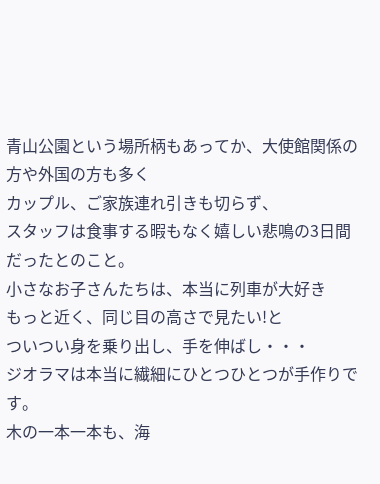青山公園という場所柄もあってか、大使館関係の方や外国の方も多く
カップル、ご家族連れ引きも切らず、
スタッフは食事する暇もなく嬉しい悲鳴の3日間だったとのこと。
小さなお子さんたちは、本当に列車が大好き
もっと近く、同じ目の高さで見たい!と
ついつい身を乗り出し、手を伸ばし・・・
ジオラマは本当に繊細にひとつひとつが手作りです。
木の一本一本も、海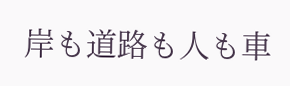岸も道路も人も車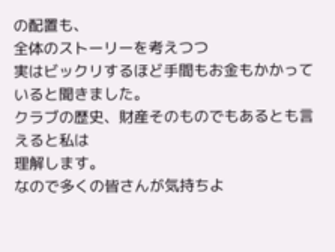の配置も、
全体のストーリーを考えつつ
実はビックリするほど手間もお金もかかっていると聞きました。
クラブの歴史、財産そのものでもあるとも言えると私は
理解します。
なので多くの皆さんが気持ちよ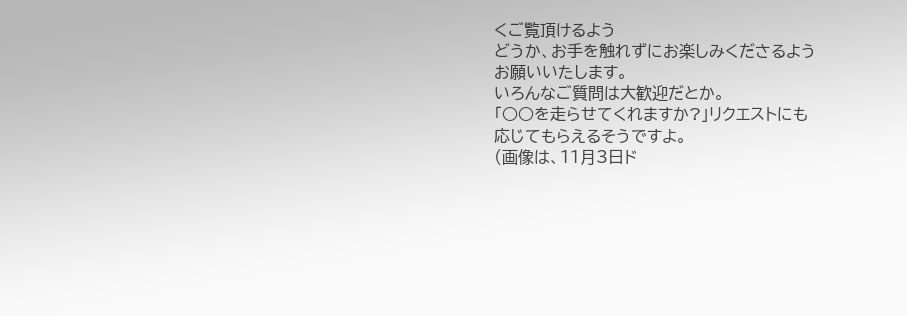くご覧頂けるよう
どうか、お手を触れずにお楽しみくださるよう
お願いいたします。
いろんなご質問は大歓迎だとか。
「○○を走らせてくれますか?」リクエストにも
応じてもらえるそうですよ。
(画像は、11月3日ド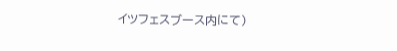イツフェスブース内にて)